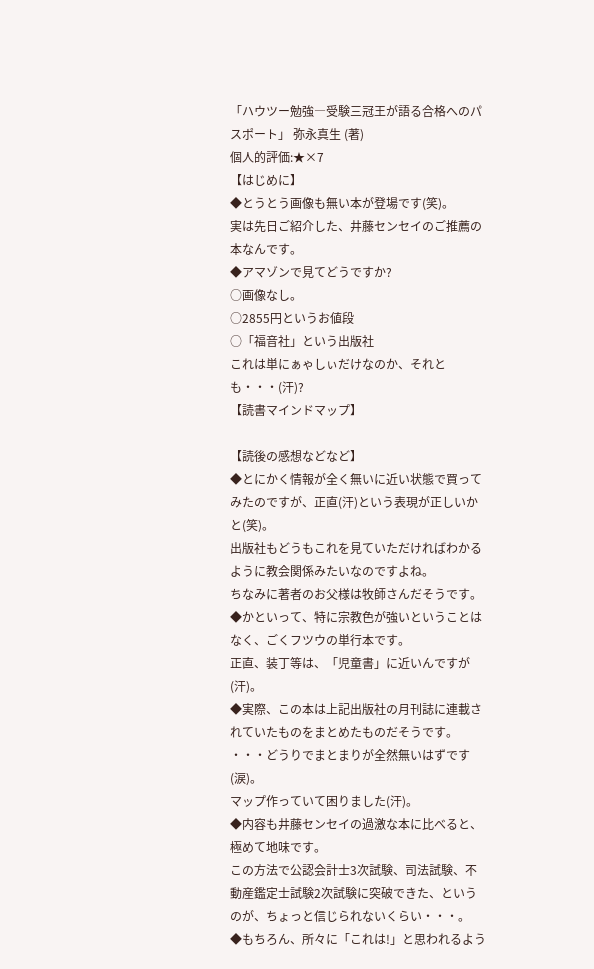「ハウツー勉強―受験三冠王が語る合格へのパスポート」 弥永真生 (著)
個人的評価:★×7
【はじめに】
◆とうとう画像も無い本が登場です(笑)。
実は先日ご紹介した、井藤センセイのご推薦の本なんです。
◆アマゾンで見てどうですか?
○画像なし。
○2855円というお値段
○「福音社」という出版社
これは単にぁゃしぃだけなのか、それとも・・・(汗)?
【読書マインドマップ】

【読後の感想などなど】
◆とにかく情報が全く無いに近い状態で買ってみたのですが、正直(汗)という表現が正しいかと(笑)。
出版社もどうもこれを見ていただければわかるように教会関係みたいなのですよね。
ちなみに著者のお父様は牧師さんだそうです。
◆かといって、特に宗教色が強いということはなく、ごくフツウの単行本です。
正直、装丁等は、「児童書」に近いんですが(汗)。
◆実際、この本は上記出版社の月刊誌に連載されていたものをまとめたものだそうです。
・・・どうりでまとまりが全然無いはずです(涙)。
マップ作っていて困りました(汗)。
◆内容も井藤センセイの過激な本に比べると、極めて地味です。
この方法で公認会計士3次試験、司法試験、不動産鑑定士試験2次試験に突破できた、というのが、ちょっと信じられないくらい・・・。
◆もちろん、所々に「これは!」と思われるよう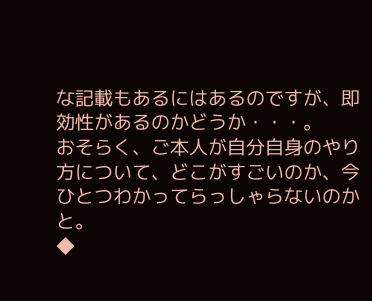な記載もあるにはあるのですが、即効性があるのかどうか・・・。
おそらく、ご本人が自分自身のやり方について、どこがすごいのか、今ひとつわかってらっしゃらないのかと。
◆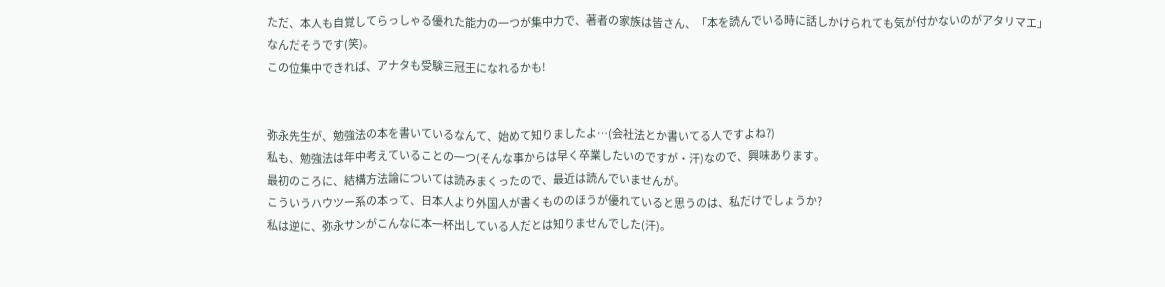ただ、本人も自覚してらっしゃる優れた能力の一つが集中力で、著者の家族は皆さん、「本を読んでいる時に話しかけられても気が付かないのがアタリマエ」
なんだそうです(笑)。
この位集中できれば、アナタも受験三冠王になれるかも!


弥永先生が、勉強法の本を書いているなんて、始めて知りましたよ…(会社法とか書いてる人ですよね?)
私も、勉強法は年中考えていることの一つ(そんな事からは早く卒業したいのですが・汗)なので、興味あります。
最初のころに、結構方法論については読みまくったので、最近は読んでいませんが。
こういうハウツー系の本って、日本人より外国人が書くもののほうが優れていると思うのは、私だけでしょうか?
私は逆に、弥永サンがこんなに本一杯出している人だとは知りませんでした(汗)。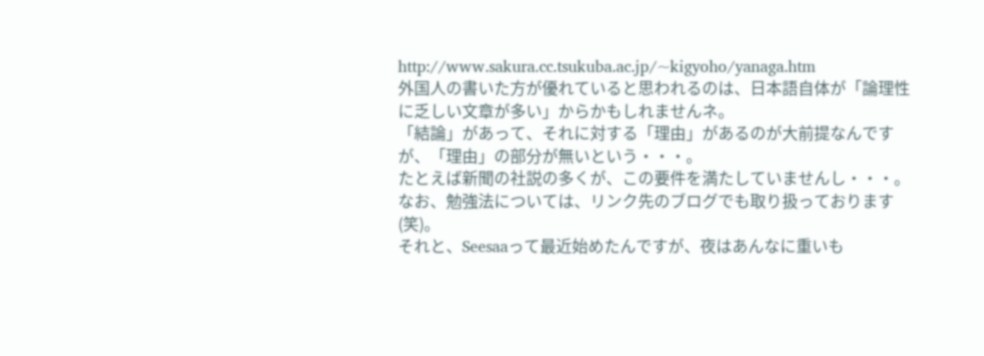http://www.sakura.cc.tsukuba.ac.jp/~kigyoho/yanaga.htm
外国人の書いた方が優れていると思われるのは、日本語自体が「論理性に乏しい文章が多い」からかもしれませんネ。
「結論」があって、それに対する「理由」があるのが大前提なんですが、「理由」の部分が無いという・・・。
たとえば新聞の社説の多くが、この要件を満たしていませんし・・・。
なお、勉強法については、リンク先のブログでも取り扱っております(笑)。
それと、Seesaaって最近始めたんですが、夜はあんなに重いも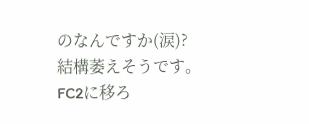のなんですか(涙)?
結構萎えそうです。FC2に移ろ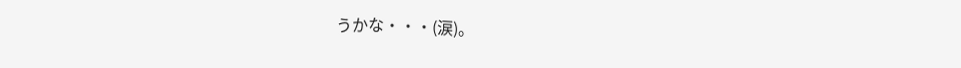うかな・・・(涙)。